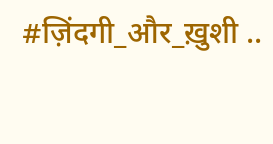#ज़िंदगी_और_ख़ुशी ..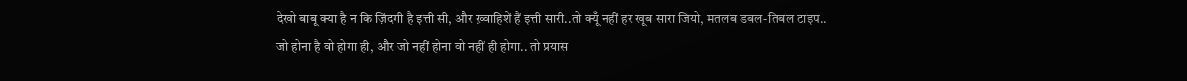देखो बाबू क्या है न कि ज़िंदगी है इत्ती सी, और ख़्वाहिशें हैं इत्ती सारी..तो क्यूँ नहीं हर खूब सारा जियो, मतलब डबल-तिबल टाइप..
जो होना है वो होगा ही, और जो नहीं होना वो नहीं ही होगा.. तो प्रयास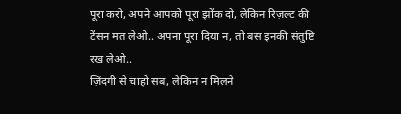पूरा करो, अपने आपको पूरा झोंक दो, लेकिन रिज़ल्ट की टेंसन मत लेओ.. अपना पूरा दिया न, तो बस इनकी संतुष्टि रख लेओ..
ज़िंदगी से चाहो सब, लेकिन न मिलने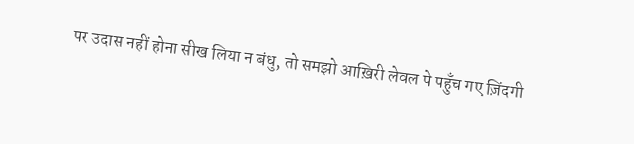पर उदास नहीं होना सीख लिया न बंधु, तो समझो आख़िरी लेवल पे पहुँच गए ज़िंदगी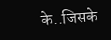के..जिसके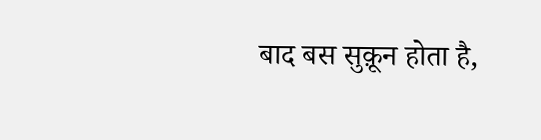बाद बस सुक़ून होता है,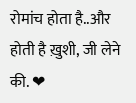रोमांच होता है..और होती है ख़ुशी, जी लेने की. ❤